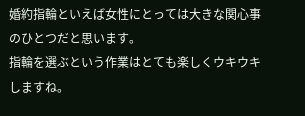婚約指輪といえば女性にとっては大きな関心事のひとつだと思います。
指輪を選ぶという作業はとても楽しくウキウキしますね。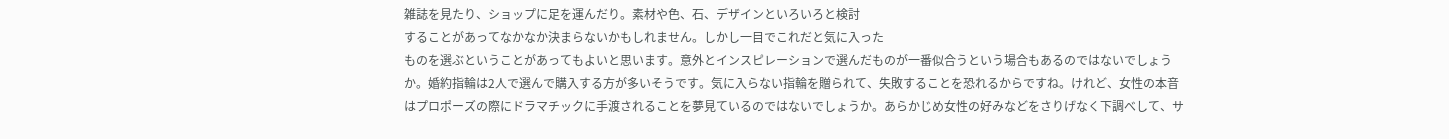雑誌を見たり、ショップに足を運んだり。素材や色、石、デザインといろいろと検討
することがあってなかなか決まらないかもしれません。しかし一目でこれだと気に入った
ものを選ぶということがあってもよいと思います。意外とインスピレーションで選んだものが一番似合うという場合もあるのではないでしょうか。婚約指輪は2人で選んで購入する方が多いそうです。気に入らない指輪を贈られて、失敗することを恐れるからですね。けれど、女性の本音はプロポーズの際にドラマチックに手渡されることを夢見ているのではないでしょうか。あらかじめ女性の好みなどをさりげなく下調べして、サ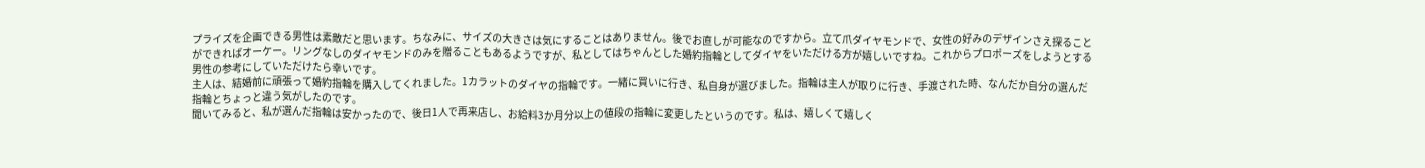プライズを企画できる男性は素敵だと思います。ちなみに、サイズの大きさは気にすることはありません。後でお直しが可能なのですから。立て爪ダイヤモンドで、女性の好みのデザインさえ探ることができればオーケー。リングなしのダイヤモンドのみを贈ることもあるようですが、私としてはちゃんとした婚約指輪としてダイヤをいただける方が嬉しいですね。これからプロポーズをしようとする男性の参考にしていただけたら幸いです。
主人は、結婚前に頑張って婚約指輪を購入してくれました。1カラットのダイヤの指輪です。一緒に買いに行き、私自身が選びました。指輪は主人が取りに行き、手渡された時、なんだか自分の選んだ指輪とちょっと違う気がしたのです。
聞いてみると、私が選んだ指輪は安かったので、後日1人で再来店し、お給料3か月分以上の値段の指輪に変更したというのです。私は、嬉しくて嬉しく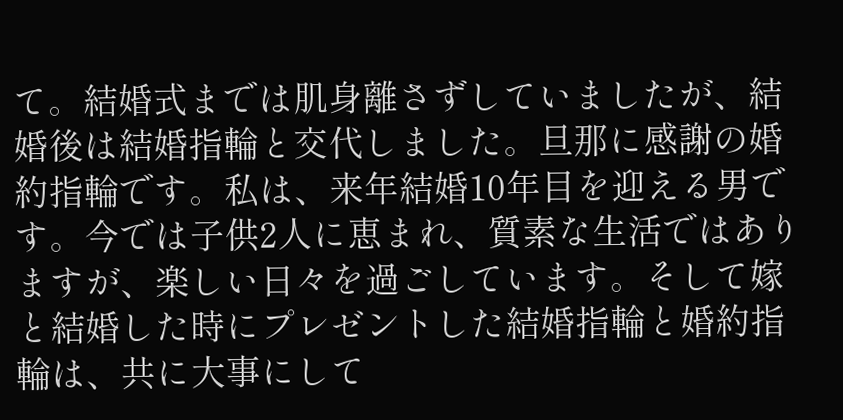て。結婚式までは肌身離さずしていましたが、結婚後は結婚指輪と交代しました。旦那に感謝の婚約指輪です。私は、来年結婚10年目を迎える男です。今では子供2人に恵まれ、質素な生活ではありますが、楽しい日々を過ごしています。そして嫁と結婚した時にプレゼントした結婚指輪と婚約指輪は、共に大事にして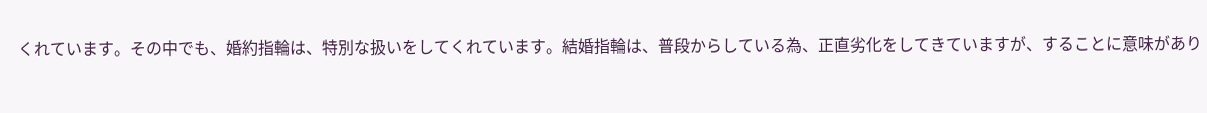くれています。その中でも、婚約指輪は、特別な扱いをしてくれています。結婚指輪は、普段からしている為、正直劣化をしてきていますが、することに意味があり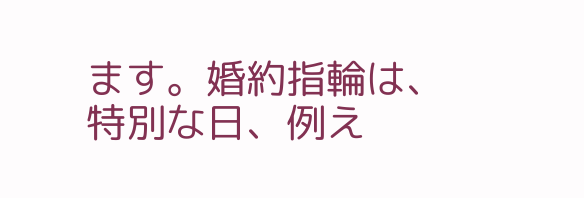ます。婚約指輪は、特別な日、例え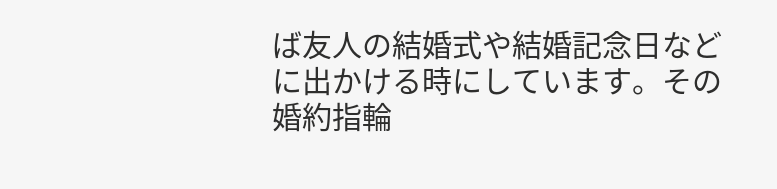ば友人の結婚式や結婚記念日などに出かける時にしています。その婚約指輪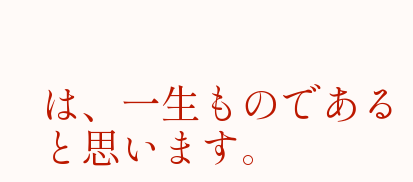は、一生ものであると思います。